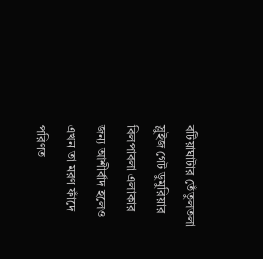বটিয়াঘাটার তেঁতুলতলা স্লুইজ গেট ডুমুরিয়ার বিলপাবলা এলাকার জন্য আশীর্বাদ হলেও এখন তা মরণ ফাঁদে পরিণত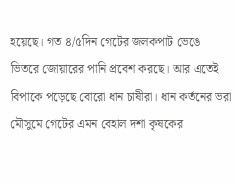হয়েছে। গত ৪/৫দিন গেটের জলকপাট ভেঙে ভিতরে জোয়ারের পানি প্রবেশ করছে। আর এতেই বিপাকে পড়েছে বোরো ধান চাষীরা। ধান কর্তনের ভরা মৌসুমে গেটের এমন বেহাল দশা কৃষকের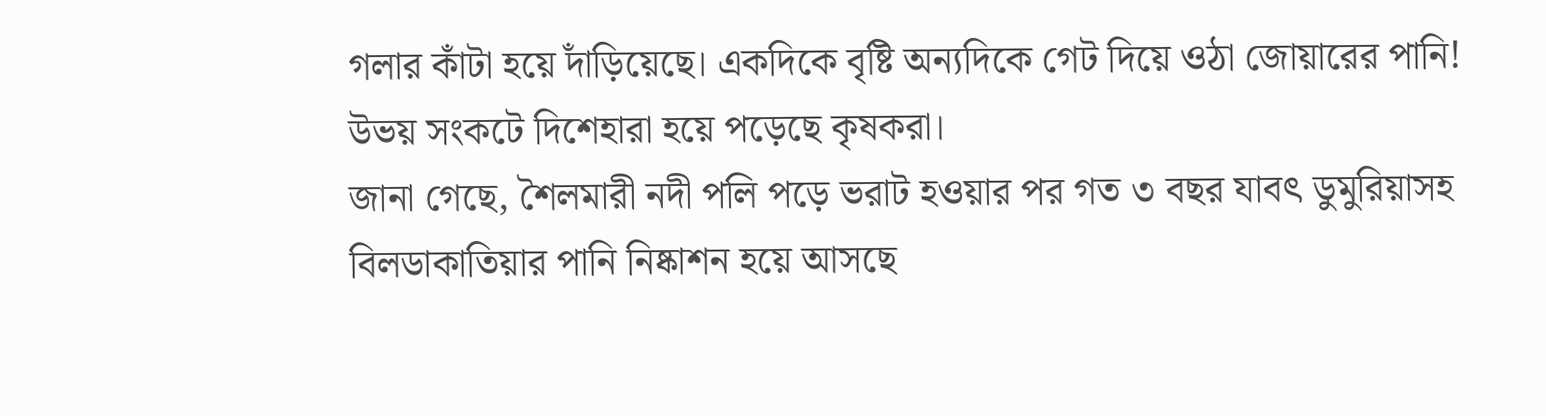গলার কাঁটা হয়ে দাঁড়িয়েছে। একদিকে বৃষ্টি অন্যদিকে গেট দিয়ে ওঠা জোয়ারের পানি! উভয় সংকটে দিশেহারা হয়ে পড়েছে কৃষকরা।
জানা গেছে, শৈলমারী নদী পলি পড়ে ভরাট হওয়ার পর গত ৩ বছর যাবৎ ডুমুরিয়াসহ বিলডাকাতিয়ার পানি নিষ্কাশন হয়ে আসছে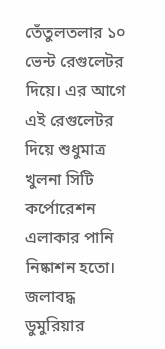তেঁতুলতলার ১০ ভেন্ট রেগুলেটর দিয়ে। এর আগে এই রেগুলেটর দিয়ে শুধুমাত্র খুলনা সিটি কর্পোরেশন এলাকার পানি নিষ্কাশন হতো। জলাবদ্ধ ডুমুরিয়ার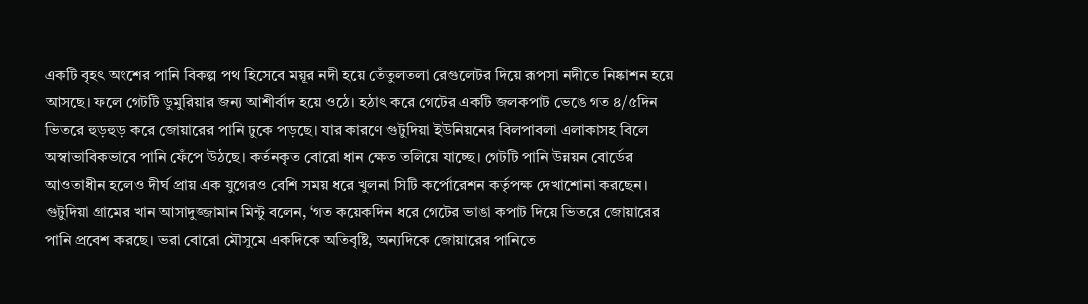একটি বৃহৎ অংশের পানি বিকল্প পথ হিসেবে ময়ূর নদী হয়ে তেঁতুলতলা রেগুলেটর দিয়ে রূপসা নদীতে নিষ্কাশন হয়ে আসছে। ফলে গেটটি ডুমুরিয়ার জন্য আশীর্বাদ হয়ে ওঠে। হঠাৎ করে গেটের একটি জলকপাট ভেঙে গত ৪/৫দিন ভিতরে হুড়হুড় করে জোয়ারের পানি ঢুকে পড়ছে। যার কারণে গুটুদিয়া ইউনিয়নের বিলপাবলা এলাকাসহ বিলে অস্বাভাবিকভাবে পানি ফেঁপে উঠছে। কর্তনকৃত বোরো ধান ক্ষেত তলিয়ে যাচ্ছে। গেটটি পানি উন্নয়ন বোর্ডের আওতাধীন হলেও দীর্ঘ প্রায় এক যুগেরও বেশি সময় ধরে খুলনা সিটি কর্পোরেশন কর্তৃপক্ষ দেখাশোনা করছেন।
গুটুদিয়া গ্রামের খান আসাদুজ্জামান মিন্টু বলেন, ‘গত কয়েকদিন ধরে গেটের ভাঙা কপাট দিয়ে ভিতরে জোয়ারের পানি প্রবেশ করছে। ভরা বোরো মৌসুমে একদিকে অতিবৃষ্টি, অন্যদিকে জোয়ারের পানিতে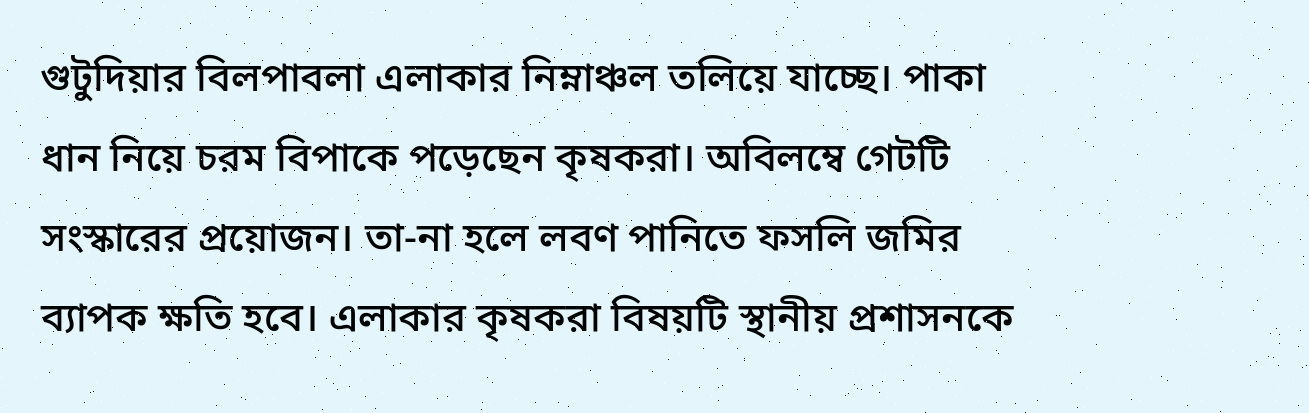গুটুদিয়ার বিলপাবলা এলাকার নিম্নাঞ্চল তলিয়ে যাচ্ছে। পাকা ধান নিয়ে চরম বিপাকে পড়েছেন কৃষকরা। অবিলম্বে গেটটি সংস্কারের প্রয়োজন। তা-না হলে লবণ পানিতে ফসলি জমির ব্যাপক ক্ষতি হবে। এলাকার কৃষকরা বিষয়টি স্থানীয় প্রশাসনকে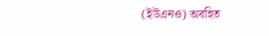(ইউএনও) অবহিত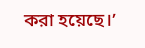করা হয়েছে।’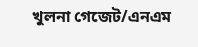খুলনা গেজেট/এনএম